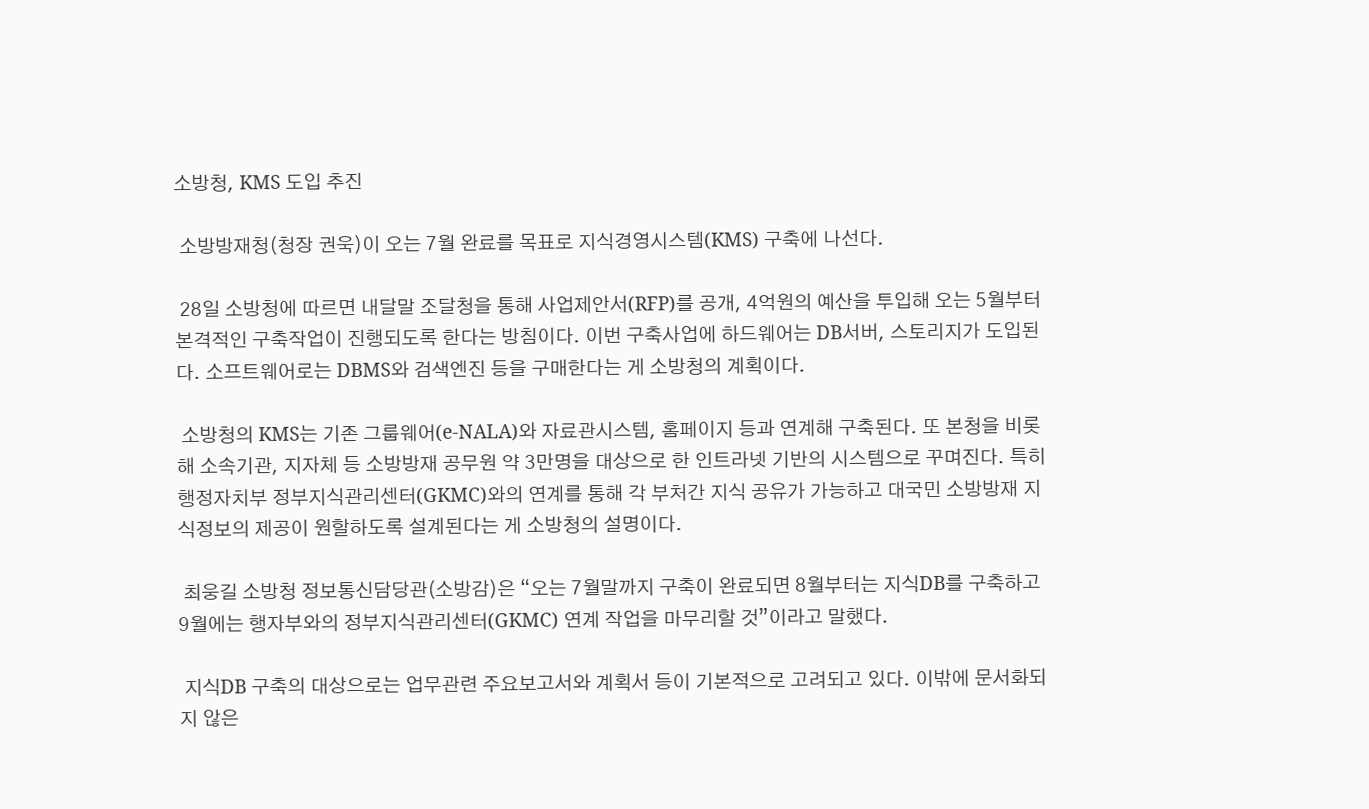소방청, KMS 도입 추진

 소방방재청(청장 권욱)이 오는 7월 완료를 목표로 지식경영시스템(KMS) 구축에 나선다.

 28일 소방청에 따르면 내달말 조달청을 통해 사업제안서(RFP)를 공개, 4억원의 예산을 투입해 오는 5월부터 본격적인 구축작업이 진행되도록 한다는 방침이다. 이번 구축사업에 하드웨어는 DB서버, 스토리지가 도입된다. 소프트웨어로는 DBMS와 검색엔진 등을 구매한다는 게 소방청의 계획이다.

 소방청의 KMS는 기존 그룹웨어(e-NALA)와 자료관시스템, 홈페이지 등과 연계해 구축된다. 또 본청을 비롯해 소속기관, 지자체 등 소방방재 공무원 약 3만명을 대상으로 한 인트라넷 기반의 시스템으로 꾸며진다. 특히 행정자치부 정부지식관리센터(GKMC)와의 연계를 통해 각 부처간 지식 공유가 가능하고 대국민 소방방재 지식정보의 제공이 원할하도록 설계된다는 게 소방청의 설명이다.

 최웅길 소방청 정보통신담당관(소방감)은 “오는 7월말까지 구축이 완료되면 8월부터는 지식DB를 구축하고 9월에는 행자부와의 정부지식관리센터(GKMC) 연계 작업을 마무리할 것”이라고 말했다.

 지식DB 구축의 대상으로는 업무관련 주요보고서와 계획서 등이 기본적으로 고려되고 있다. 이밖에 문서화되지 않은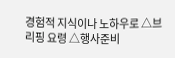경험적 지식이나 노하우로 △브리핑 요령 △행사준비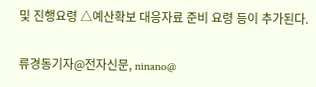및 진행요령 △예산확보 대응자료 준비 요령 등이 추가된다.

류경동기자@전자신문, ninano@